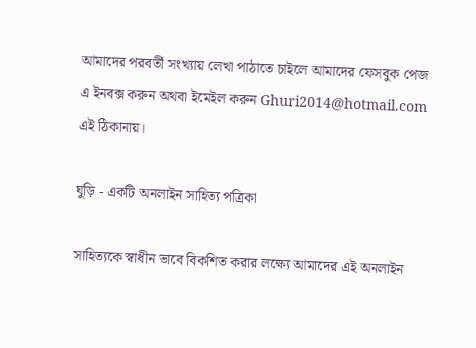আমাদের পরবর্তী সংখ্যায় লেখা পাঠাতে চাইলে আমাদের ফেসবুক পেজ এ ইনবক্স করুন অথবা ইমেইল করুন Ghuri2014@hotmail.com এই ঠিকানায়।

ঘুড়ি - একটি অনলাইন সাহিত্য পত্রিকা

সাহিত্যকে স্বাধীন ভাবে বিকশিত করার লক্ষ্যে আমাদের এই অনলাইন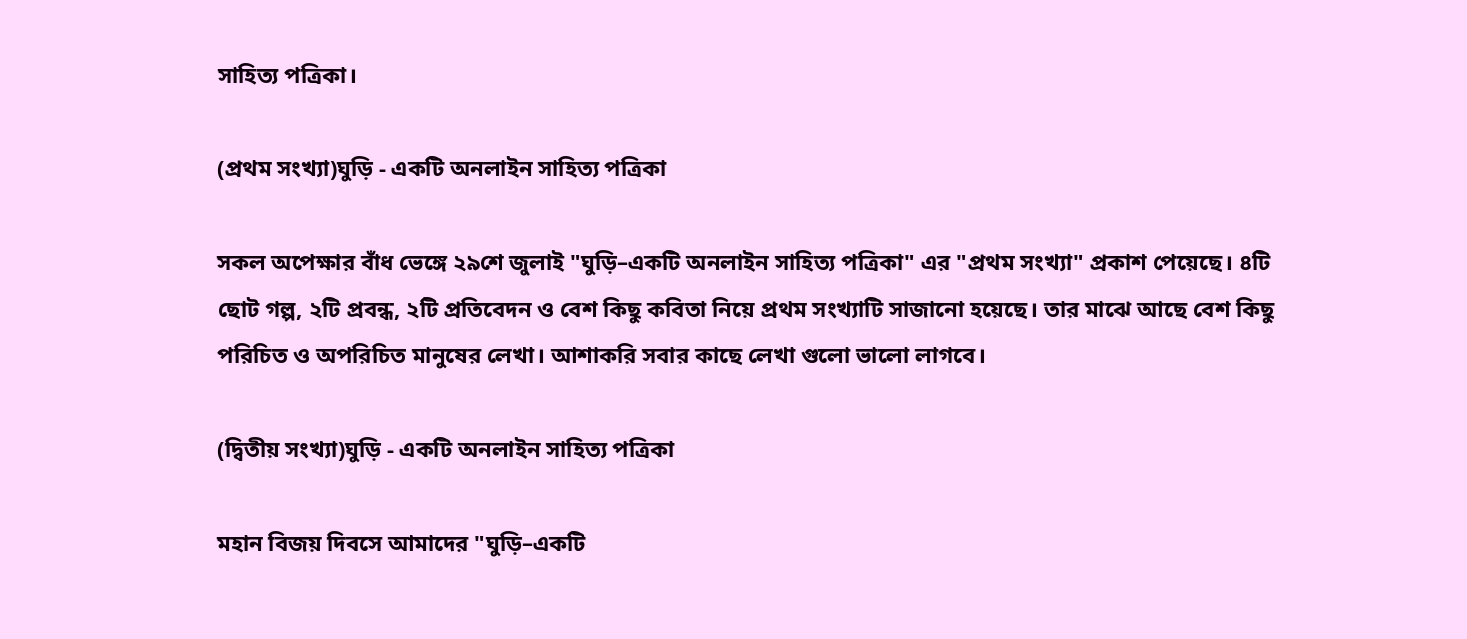সাহিত্য পত্রিকা।

(প্রথম সংখ্যা)ঘুড়ি - একটি অনলাইন সাহিত্য পত্রিকা

সকল অপেক্ষার বাঁধ ভেঙ্গে ২৯শে জুলাই "ঘুড়ি–একটি অনলাইন সাহিত্য পত্রিকা" এর "প্রথম সংখ্যা" প্রকাশ পেয়েছে। ৪টি ছোট গল্প, ২টি প্রবন্ধ, ২টি প্রতিবেদন ও বেশ কিছু কবিতা নিয়ে প্রথম সংখ্যাটি সাজানো হয়েছে। তার মাঝে আছে বেশ কিছু পরিচিত ও অপরিচিত মানুষের লেখা। আশাকরি সবার কাছে লেখা গুলো ভালো লাগবে।

(দ্বিতীয় সংখ্যা)ঘুড়ি - একটি অনলাইন সাহিত্য পত্রিকা

মহান বিজয় দিবসে আমাদের "ঘুড়ি–একটি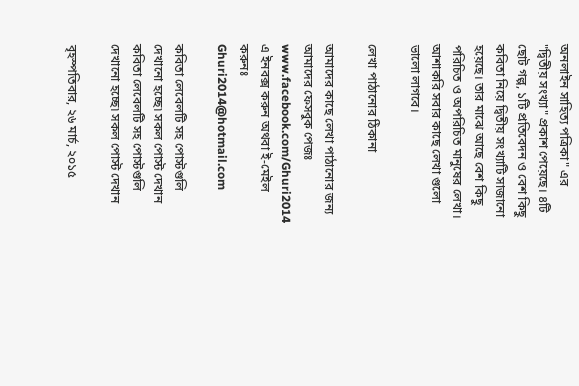অনলাইন সাহিত্য পত্রিকা" এর "দ্বিতীয় সংখ্যা" প্রকাশ পেয়েছে। ৪টি ছোট গল্প, ১টি প্রতিবেদন ও বেশ কিছু কবিতা নিয়ে দ্বিতীয় সংখ্যাটি সাজানো হয়েছে। তার মাঝে আছে বেশ কিছু পরিচিত ও অপরিচিত মানুষের লেখা। আশাকরি সবার কাছে লেখা গুলো ভালো লাগবে।

লেখা পাঠানোর ঠিকানা

আমাদের কাছে লেখা পাঠানোর জন্য আমাদের ফেসবুক পেজঃ www.facebook.com/Ghuri2014 এ ইনবক্স করুন অথবা ই-মেইল করুনঃ Ghuri2014@hotmail.com

কবিতা লেবেলটি সহ পোস্টগুলি দেখানো হচ্ছে৷ সকল পোস্ট দেখান
কবিতা লেবেলটি সহ পোস্টগুলি দেখানো হচ্ছে৷ সকল পোস্ট দেখান

বৃহস্পতিবার, ২৬ মার্চ, ২০১৫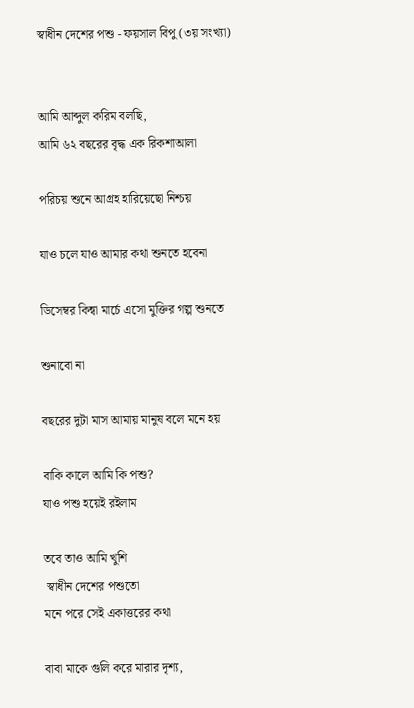স্বাধীন দেশের পশু - ফয়সাল বিপু (৩য় সংখ্যা)


আমি আব্দুল করিম বলছি,
আমি ৬২ বছরের বৃদ্ধ এক রিকশাআলা

পরিচয় শুনে আগ্রহ হারিয়েছো নিশ্চয়

যাও চলে যাও আমার কথা শুনতে হবেনা

ডিসেম্বর কিন্বা মার্চে এসো মুক্তির গল্প শুনতে

শুনাবো না

বছরের দুটা মাস আমায় মানুষ বলে মনে হয়

বাকি কালে আমি কি পশু?
যাও পশু হয়েই রইলাম

তবে তাও আমি খুশি
 স্বাধীন দেশের পশুতো
মনে পরে সেই একাত্তরের কথা

বাবা মাকে গুলি করে মারার দৃশ্য,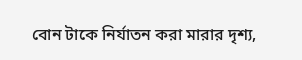বোন টাকে নির্যাতন করা মারার দৃশ্য,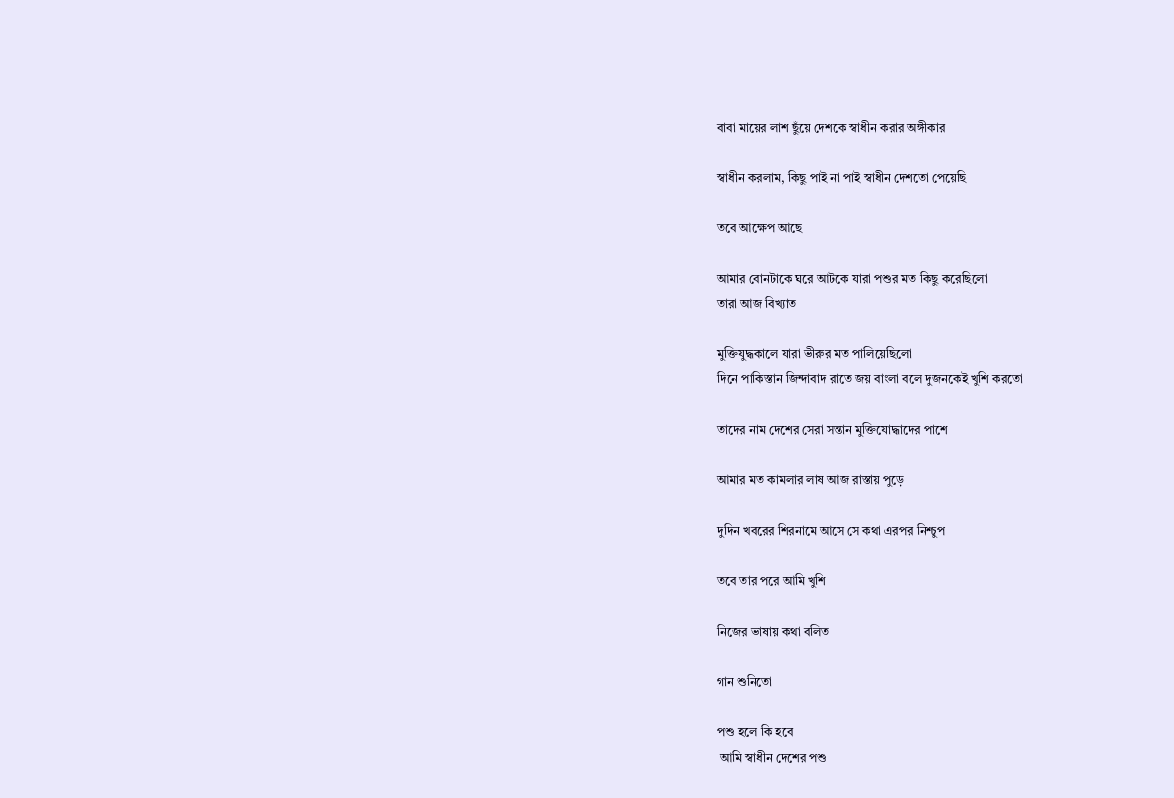বাবা মায়ের লাশ ছুঁয়ে দেশকে স্বাধীন করার অঙ্গীকার

স্বাধীন করলাম, কিছু পাই না পাই স্বাধীন দেশতো পেয়েছি

তবে আক্ষেপ আছে

আমার বোনটাকে ঘরে আটকে যারা পশুর মত কিছু করেছিলো
তারা আজ বিখ্যাত

মুক্তিযুদ্ধকালে যারা ভীরুর মত পালিয়েছিলো
দিনে পাকিস্তান জিন্দাবাদ রাতে জয় বাংলা বলে দুজনকেই খুশি করতো

তাদের নাম দেশের সেরা সন্তান মুক্তিযোদ্ধাদের পাশে

আমার মত কামলার লাষ আজ রাস্তায় পুড়ে

দুদিন খবরের শিরনামে আসে সে কথা এরপর নিশ্চুপ

তবে তার পরে আমি খুশি

নিজের ভাষায় কথা বলিত

গান শুনিতো

পশু হলে কি হবে
 আমি স্বাধীন দেশের পশু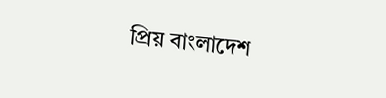প্রিয় বাংলাদেশ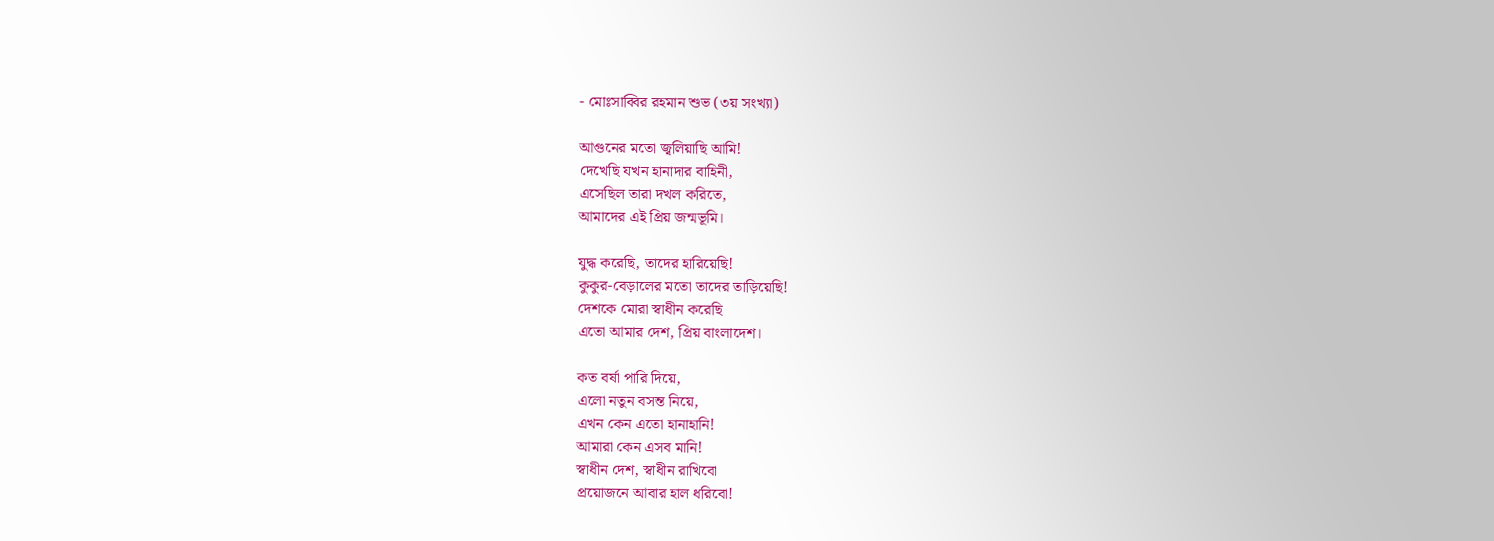- মোঃসাব্বির রহমান শুভ (৩য় সংখ্যা)

আগুনের মতো জ্বলিয়াছি আমি!
দেখেছি যখন হানাদার বাহিনী,
এসেছিল তারা দখল করিতে,
আমাদের এই প্রিয় জন্মভূমি।

যুদ্ধ করেছি, তাদের হারিয়েছি!
কুকুর-বেড়ালের মতো তাদের তাড়িয়েছি!
দেশকে মোরা স্বাধীন করেছি
এতো আমার দেশ, প্রিয় বাংলাদেশ।

কত বর্ষা পারি দিয়ে,
এলো নতুন বসন্ত নিয়ে,
এখন কেন এতো হানাহানি!
আমারা কেন এসব মানি!
স্বাধীন দেশ, স্বাধীন রাখিবো
প্রয়োজনে আবার হাল ধরিবো!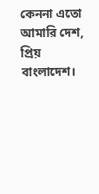কেননা এতো আমারি দেশ, প্রিয় বাংলাদেশ।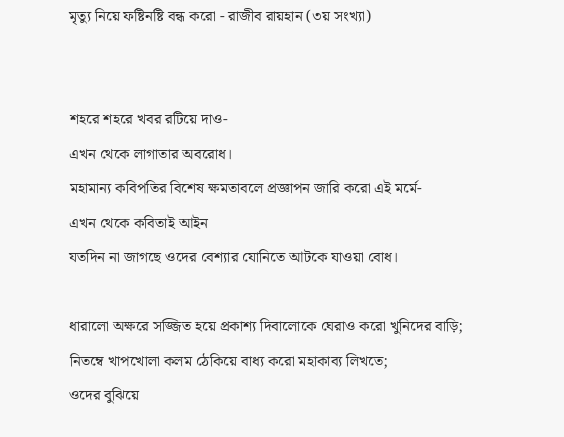মৃত্যু নিয়ে ফষ্টিনষ্টি বন্ধ করো - রাজীব রায়হান (৩য় সংখ্যা)


শহরে শহরে খবর রটিয়ে দাও-
এখন থেকে লাগাতার অবরোধ।
মহামান্য কবিপতির বিশেষ ক্ষমতাবলে প্রজ্ঞাপন জারি করো এই মর্মে-
এখন থেকে কবিতাই আইন
যতদিন না জাগছে ওদের বেশ্যার যোনিতে আটকে যাওয়া বোধ।

ধারালো অক্ষরে সজ্জিত হয়ে প্রকাশ্য দিবালোকে ঘেরাও করো খুনিদের বাড়ি;
নিতম্বে খাপখোলা কলম ঠেকিয়ে বাধ্য করো মহাকাব্য লিখতে;
ওদের বুঝিয়ে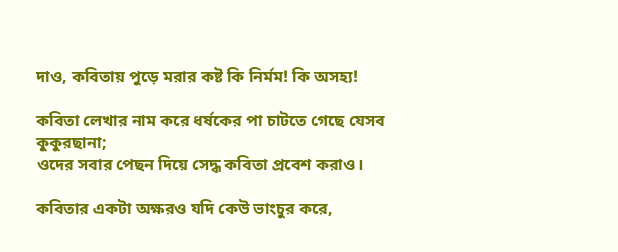দাও, কবিতায় পুড়ে মরার কষ্ট কি নির্মম! কি অসহ্য!

কবিতা লেখার নাম করে ধর্ষকের পা চাটতে গেছে যেসব কুকুরছানা;
ওদের সবার পেছন দিয়ে সেদ্ধ কবিতা প্রবেশ করাও।

কবিতার একটা অক্ষরও যদি কেউ ভাংচুর করে,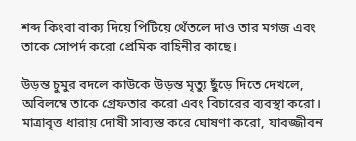শব্দ কিংবা বাক্য দিয়ে পিটিয়ে থেঁতলে দাও তার মগজ এবং
তাকে সোপর্দ করো প্রেমিক বাহিনীর কাছে।

উড়ন্ত চুমুর বদলে কাউকে উড়ন্ত মৃত্যু ছুঁড়ে দিতে দেখলে,
অবিলম্বে তাকে গ্রেফতার করো এবং বিচারের ব্যবস্থা করো।
মাত্রাবৃত্ত ধারায় দোষী সাব্যস্ত করে ঘোষণা করো, যাবজ্জীবন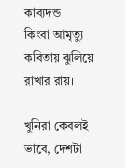কাব্যদন্ড
কিংবা আমৃত্যু কবিতায় ঝুলিয়ে রাখার রায়।

খুনিরা কেবলই ভাবে, দেশটা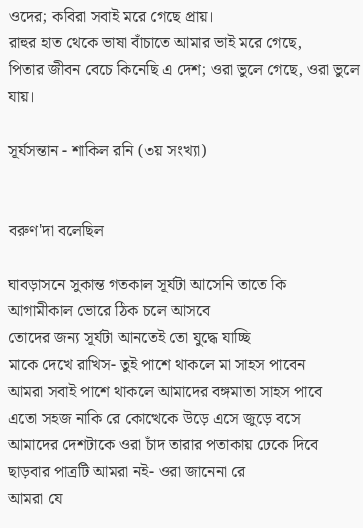ওদের; কবিরা সবাই মরে গেছে প্রায়।
রাহুর হাত থেকে ভাষা বাঁচাতে আমার ভাই মরে গেছে,
পিতার জীবন বেচে কিনেছি এ দেশ; ওরা ভুলে গেছে, ওরা ভুলে যায়।

সূর্যসন্তান - শাকিল রনি (৩য় সংখ্যা)


বরুণ'দা বলেছিল

ঘাবড়াসনে সুকান্ত গতকাল সূর্যটা আসেনি তাতে কি
আগামীকাল ভোরে ঠিক চলে আসবে
তোদের জন্য সূর্যটা আনতেই তো যুদ্ধে যাচ্ছি
মাকে দেখে রাখিস- তুই পাশে থাকলে মা সাহস পাবেন
আমরা সবাই পাশে থাকলে আমাদের বঙ্গমাতা সাহস পাবে
এতো সহজ নাকি রে কোত্থেকে উড়ে এসে জুড়ে বসে
আমাদের দেশটাকে ওরা চাঁদ তারার পতাকায় ঢেকে দিবে
ছাড়বার পাত্রটি আমরা নই- ওরা জানেনা রে
আমরা যে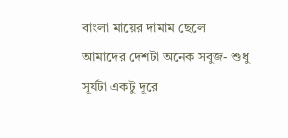বাংলা মায়ের দামাম ছেলে
আমাদের দেশটা অনেক সবুজ- শুধু সূর্যটা একটু দূরে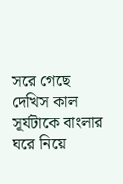সরে গেছে
দেখিস কাল সূর্যটাকে বাংলার ঘরে নিয়ে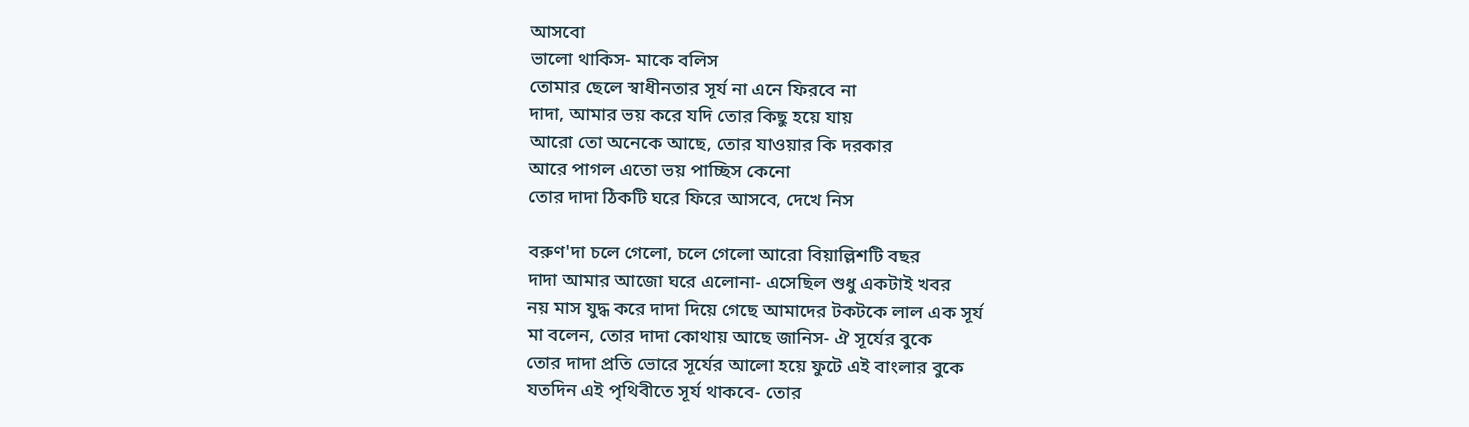আসবো
ভালো থাকিস- মাকে বলিস
তোমার ছেলে স্বাধীনতার সূর্য না এনে ফিরবে না
দাদা, আমার ভয় করে যদি তোর কিছু হয়ে যায়
আরো তো অনেকে আছে, তোর যাওয়ার কি দরকার
আরে পাগল এতো ভয় পাচ্ছিস কেনো
তোর দাদা ঠিকটি ঘরে ফিরে আসবে, দেখে নিস

বরুণ'দা চলে গেলো, চলে গেলো আরো বিয়াল্লিশটি বছর
দাদা আমার আজো ঘরে এলোনা- এসেছিল শুধু একটাই খবর
নয় মাস যুদ্ধ করে দাদা দিয়ে গেছে আমাদের টকটকে লাল এক সূর্য
মা বলেন, তোর দাদা কোথায় আছে জানিস- ঐ সূর্যের বুকে
তোর দাদা প্রতি ভোরে সূর্যের আলো হয়ে ফুটে এই বাংলার বুকে
যতদিন এই পৃথিবীতে সূর্য থাকবে- তোর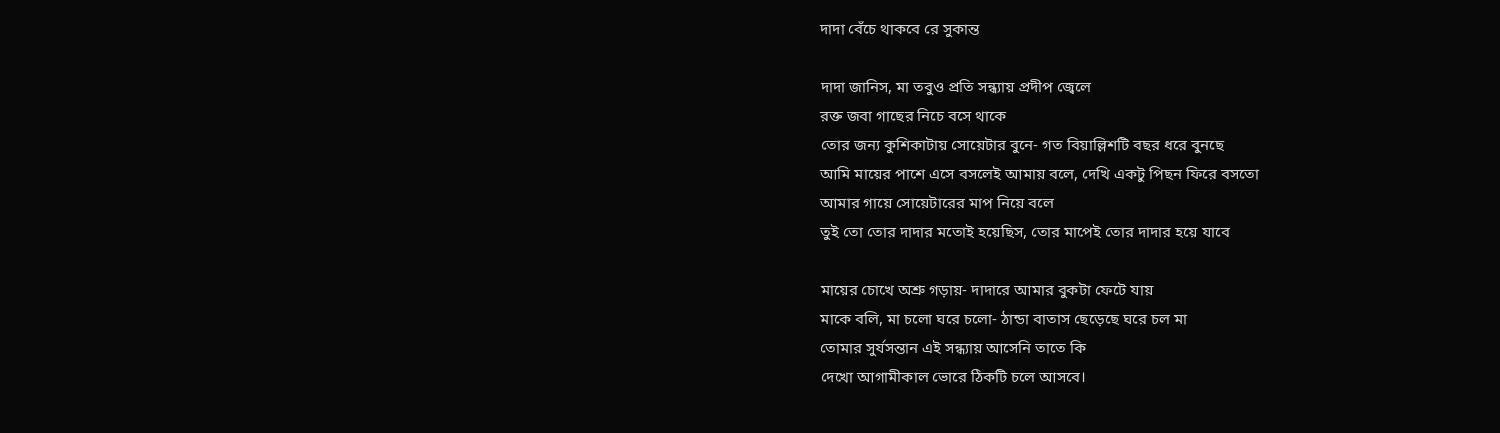দাদা বেঁচে থাকবে রে সুকান্ত

দাদা জানিস, মা তবুও প্রতি সন্ধ্যায় প্রদীপ জ্বেলে
রক্ত জবা গাছের নিচে বসে থাকে
তোর জন্য কুশিকাটায় সোয়েটার বুনে- গত বিয়াল্লিশটি বছর ধরে বুনছে
আমি মায়ের পাশে এসে বসলেই আমায় বলে, দেখি একটু পিছন ফিরে বসতো
আমার গায়ে সোয়েটারের মাপ নিয়ে বলে
তুই তো তোর দাদার মতোই হয়েছিস, তোর মাপেই তোর দাদার হয়ে যাবে

মায়ের চোখে অশ্রু গড়ায়- দাদারে আমার বুকটা ফেটে যায়
মাকে বলি, মা চলো ঘরে চলো- ঠান্ডা বাতাস ছেড়েছে ঘরে চল মা
তোমার সুর্যসন্তান এই সন্ধ্যায় আসেনি তাতে কি
দেখো আগামীকাল ভোরে ঠিকটি চলে আসবে।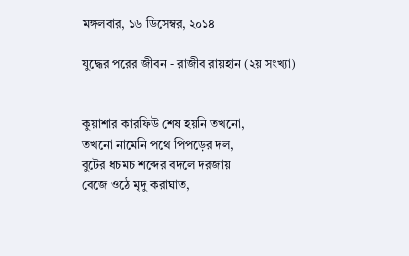মঙ্গলবার, ১৬ ডিসেম্বর, ২০১৪

যুদ্ধের পরের জীবন - রাজীব রায়হান (২য় সংখ্যা)


কুয়াশার কারফিউ শেষ হয়নি তখনো,
তখনো নামেনি পথে পিপড়ের দল,
বুটের ধচমচ শব্দের বদলে দরজায়
বেজে ওঠে মৃদু করাঘাত,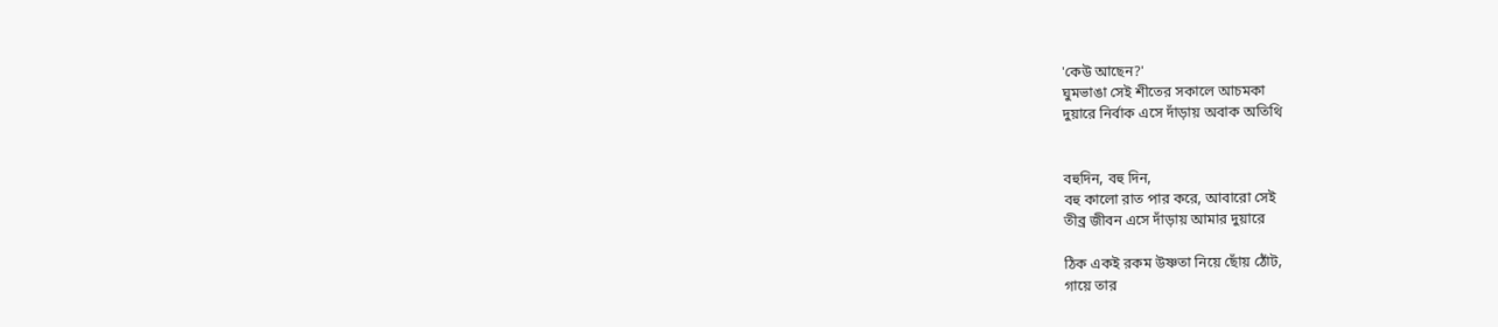'কেউ আছেন?'
ঘুমভাঙা সেই শীতের সকালে আচমকা
দুয়ারে নির্বাক এসে দাঁড়ায় অবাক অতিথি


বহুদিন, বহু দিন,
বহু কালো রাত পার করে, আবারো সেই
তীব্র জীবন এসে দাঁড়ায় আমার দুয়ারে

ঠিক একই রকম উষ্ণতা নিয়ে ছোঁয় ঠোঁট,
গায়ে তার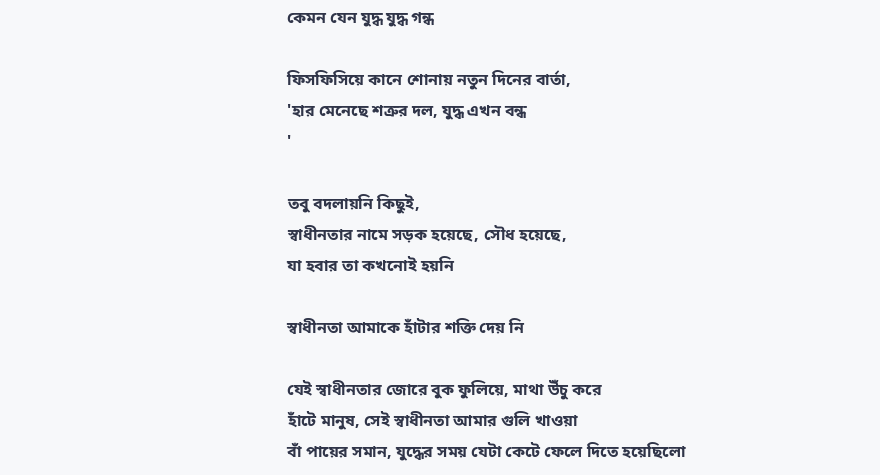কেমন যেন যুদ্ধ যুদ্ধ গন্ধ

ফিসফিসিয়ে কানে শোনায় নতুন দিনের বার্তা,
'হার মেনেছে শত্রুর দল, যুদ্ধ এখন বন্ধ
'

তবু বদলায়নি কিছুই,
স্বাধীনতার নামে সড়ক হয়েছে, সৌধ হয়েছে,
যা হবার তা কখনোই হয়নি

স্বাধীনতা আমাকে হাঁটার শক্তি দেয় নি

যেই স্বাধীনতার জোরে বুক ফুলিয়ে, মাথা উঁচু করে
হাঁটে মানুষ, সেই স্বাধীনতা আমার গুলি খাওয়া
বাঁ পায়ের সমান, যুদ্ধের সময় যেটা কেটে ফেলে দিতে হয়েছিলো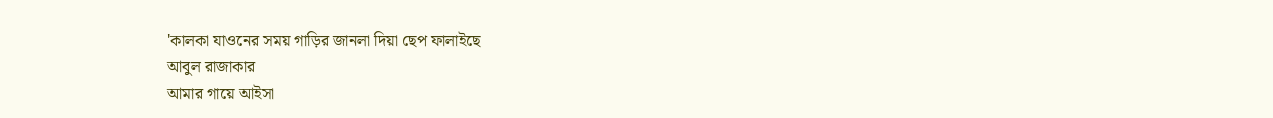'কালকা যাওনের সময় গাড়ির জানলা দিয়া ছেপ ফালাইছে
আবুল রাজাকার
আমার গায়ে আইসা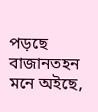পড়ছে বাজানতহন মনে অইছে,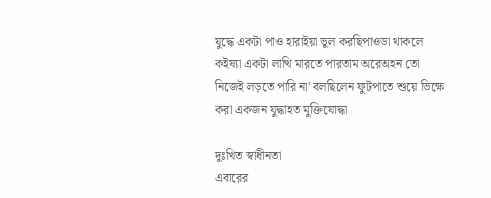যুদ্ধে একটা পাও হারাইয়া ভুল করছিপাওডা থাকলে কইষ্যা একটা লাত্থি মারতে পারতাম অরেঅহন তো নিজেই লড়তে পারি না' বলছিলেন ফুটপাতে শুয়ে ভিক্ষে করা একজন যুদ্ধাহত মুক্তিযোদ্ধা

দুঃখিত স্বাধীনতা
এবারের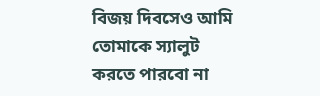বিজয় দিবসেও আমি তোমাকে স্যালুট করতে পারবো না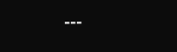---